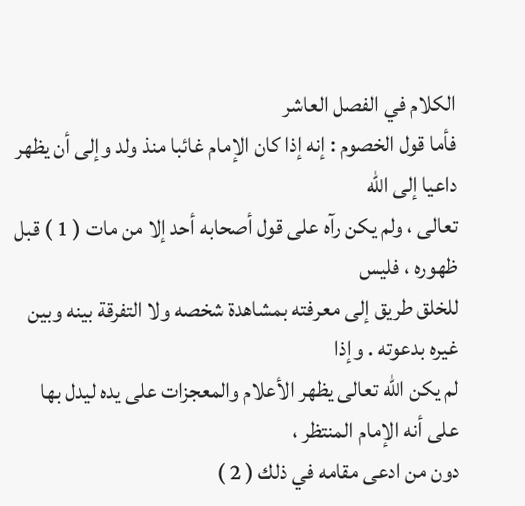الكلام في الفصل العاشر
فأما قول الخصوم : إنه إذا كان الإمام غائبا منذ ولد وإلى أن يظهر داعيا إلى الله
تعالى ، ولم يكن رآه على قول أصحابه أحد إلا من مات ( 1 ) قبل ظهوره ، فليس
للخلق طريق إلى معرفته بمشاهدة شخصه ولا التفرقة بينه وبين غيره بدعوته . وإذا
لم يكن الله تعالى يظهر الأعلام والمعجزات على يده ليدل بها على أنه الإمام المنتظر ،
دون من ادعى مقامه في ذلك ( 2 )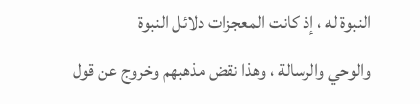النبوة له ، إذ كانت المعجزات دلائل النبوة
والوحي والرسالة ، وهذا نقض مذهبهم وخروج عن قول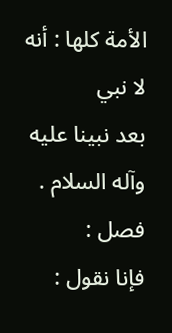الأمة كلها : أنه لا نبي
بعد نبينا عليه وآله السلام .
فصل :
فإنا نقول :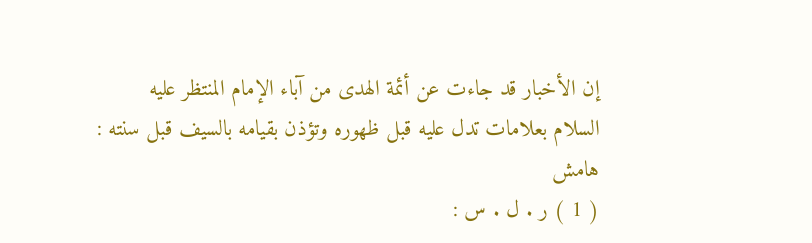إن الأخبار قد جاءت عن أئمة الهدى من آباء الإمام المنتظر عليه
السلام بعلامات تدل عليه قبل ظهوره وتؤذن بقيامه بالسيف قبل سنته :
هامش
( 1 ) ر . ل . س :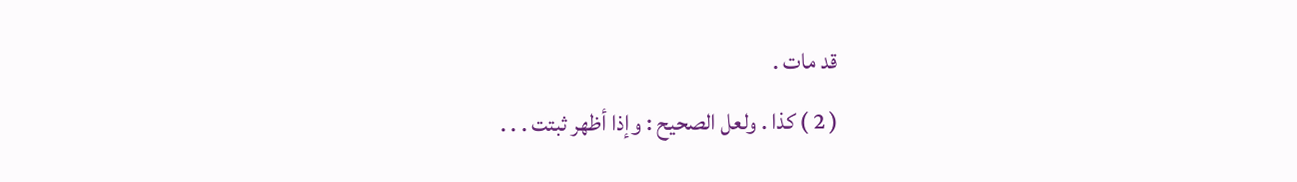قد مات .
( 2 ) كذا . ولعل الصحيح : وإذا أظهر ثبتت . . .